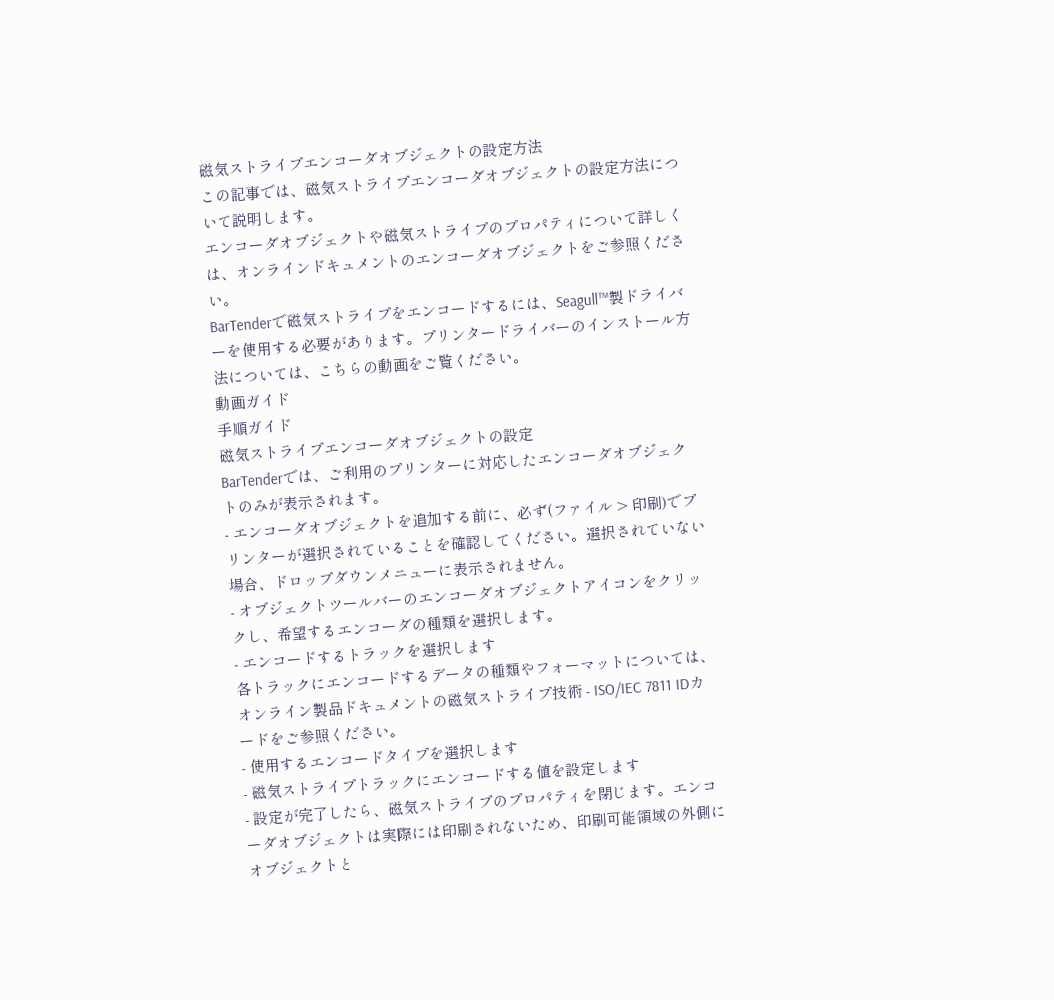磁気ストライプエンコーダオブジェクトの設定方法
この記事では、磁気ストライプエンコーダオブジェクトの設定方法について説明します。
エンコーダオブジェクトや磁気ストライプのプロパティについて詳しくは、オンラインドキュメントのエンコーダオブジェクトをご参照ください。
BarTenderで磁気ストライプをエンコードするには、Seagull™製ドライバーを使用する必要があります。プリンタードライバーのインストール方法については、こちらの動画をご覧ください。
動画ガイド
手順ガイド
磁気ストライプエンコーダオブジェクトの設定
BarTenderでは、ご利用のプリンターに対応したエンコーダオブジェクトのみが表示されます。
- エンコーダオブジェクトを追加する前に、必ず(ファイル > 印刷)でプリンターが選択されていることを確認してください。選択されていない場合、ドロップダウンメニューに表示されません。
- オブジェクトツールバーのエンコーダオブジェクトアイコンをクリックし、希望するエンコーダの種類を選択します。
- エンコードするトラックを選択します
各トラックにエンコードするデータの種類やフォーマットについては、オンライン製品ドキュメントの磁気ストライプ技術 - ISO/IEC 7811 IDカードをご参照ください。
- 使用するエンコードタイプを選択します
- 磁気ストライプトラックにエンコードする値を設定します
- 設定が完了したら、磁気ストライプのプロパティを閉じます。エンコーダオブジェクトは実際には印刷されないため、印刷可能領域の外側にオブジェクトと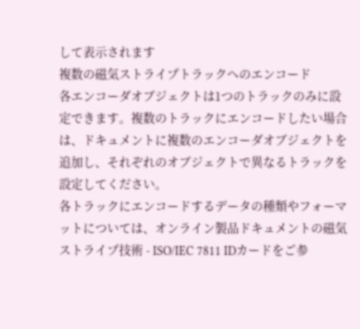して表示されます
複数の磁気ストライプトラックへのエンコード
各エンコーダオブジェクトは1つのトラックのみに設定できます。複数のトラックにエンコードしたい場合は、ドキュメントに複数のエンコーダオブジェクトを追加し、それぞれのオブジェクトで異なるトラックを設定してください。
各トラックにエンコードするデータの種類やフォーマットについては、オンライン製品ドキュメントの磁気ストライプ技術 - ISO/IEC 7811 IDカードをご参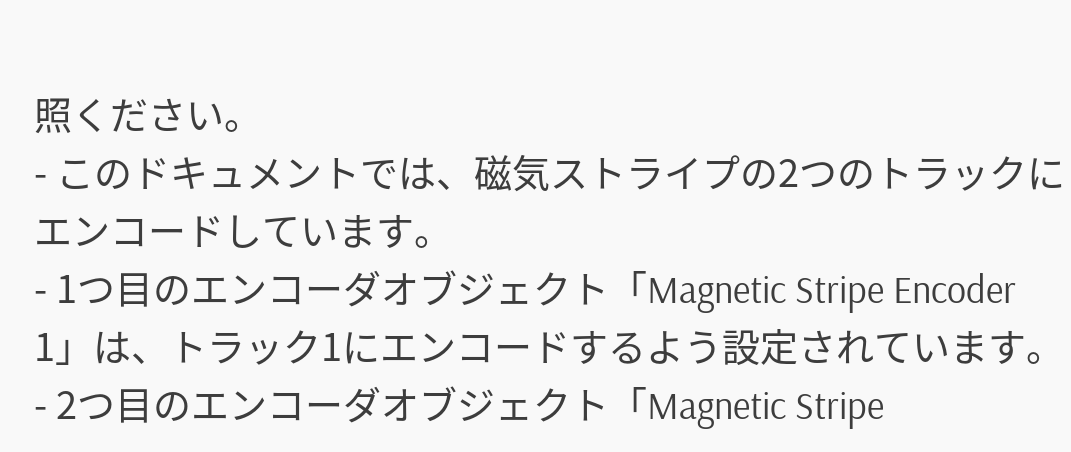照ください。
- このドキュメントでは、磁気ストライプの2つのトラックにエンコードしています。
- 1つ目のエンコーダオブジェクト「Magnetic Stripe Encoder 1」は、トラック1にエンコードするよう設定されています。
- 2つ目のエンコーダオブジェクト「Magnetic Stripe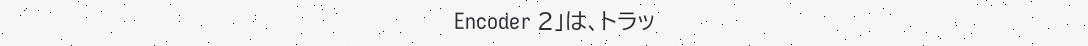Encoder 2」は、トラッ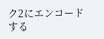ク2にエンコードする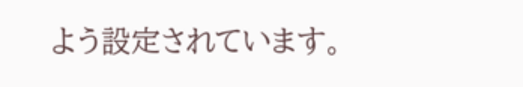よう設定されています。